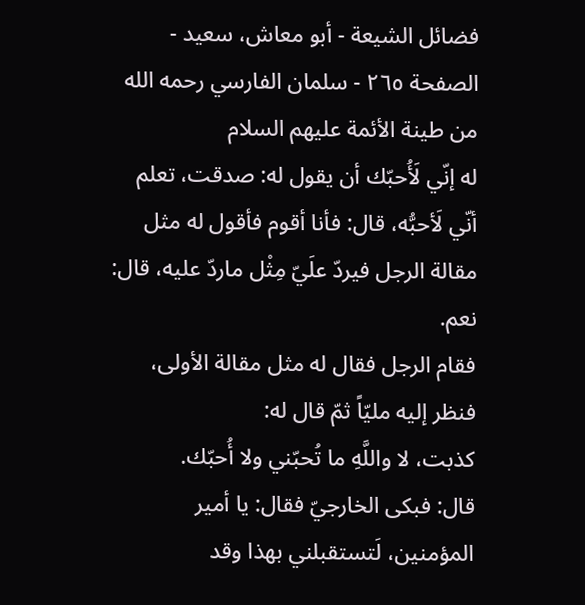فضائل الشيعة - أبو معاش، سعيد - الصفحة ٢٦٥ - سلمان الفارسي رحمه الله من طينة الأئمة عليهم السلام
له إنّي لَأُحبّك أن يقول له: صدقت، تعلم أنّي لَأحبُّه، قال: فأنا أقوم فأقول له مثل مقالة الرجل فيردّ علَيّ مِثْل ماردّ عليه، قال: نعم.
فقام الرجل فقال له مثل مقالة الأولى، فنظر إليه مليّاً ثمّ قال له:
كذبت، لا واللَّهِ ما تُحبّني ولا أُحبّك.
قال: فبكى الخارجيّ فقال: يا أمير المؤمنين، لَتستقبلني بهذا وقد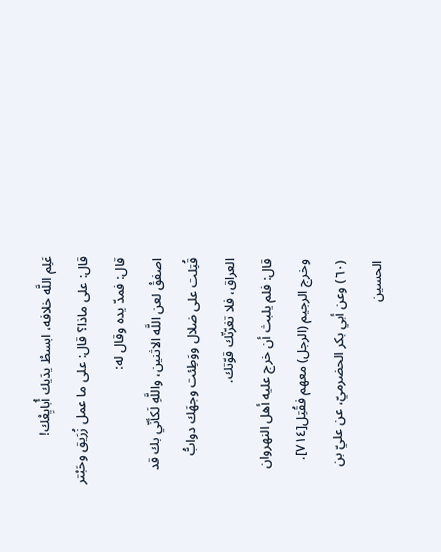عَلِم اللَّه خلافه، ابسطْ يدَيك أُبايِعْك!
قال: على ماذا؟ قال: على ما عمل زُرَيق وحَبْتر قال: فمدّ يده وقال له:
اصفقْ لعن اللَّه الاثنين، واللَّهِ لَكأنّي بك قد قُتِلت على ضلال ووَطِئت وجهَك دوابُّ العراق، فلا تغرّنّك قوّتك.
قال: فلم يلبث أن خرج عليه أهل النهروان وخرج الرجيم (الرجل) معهم فقُتِل[٧١٤].
(٦٠) وعن أبي بكر الحضرميّ، عن عليّ بن الحسين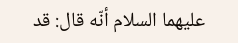عليهما السلام أنّه قال: قد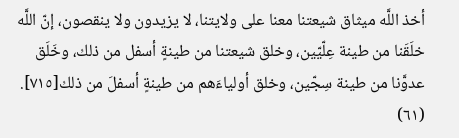أخذ اللَّه ميثاق شيعتنا معنا على ولايتنا، لا يزيدون ولا ينقصون، إنّ اللَّه خلَقَنا من طينة عِلّيّين، وخلق شيعتنا من طينةٍ أسفل من ذلك، وخَلَق عدوَّنا من طينة سِجّين، وخلق أولياءَهم من طينةٍ أسفلَ من ذلك[٧١٥].
(٦١)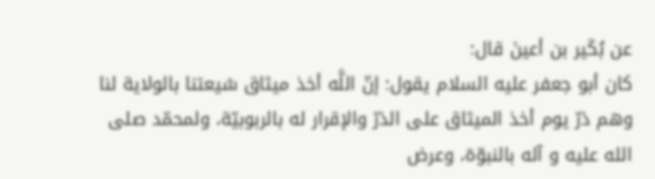عن بُكَير بن أعينَ قال:
كان أبو جعفر عليه السلام يقول: إنّ اللَّه أخذ ميثاق شيعتنا بالولاية لنا وهم ذرّ يوم أخذ الميثاق على الذرّ والإقرار له بالربوبيّة، ولمحمّد صلى الله عليه و آله بالنبوّة، وعرض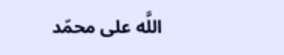اللَّه على محمّد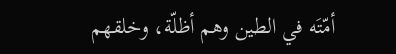أمّتَه في الطين وهم أظلّة، وخلقهم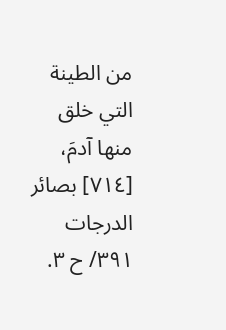من الطينة التي خلق منها آدمَ،
[٧١٤] بصائر الدرجات ٣٩١/ ح ٣.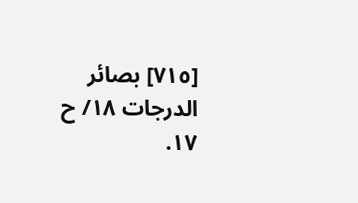[٧١٥] بصائر الدرجات ١٨/ ح ١٧.